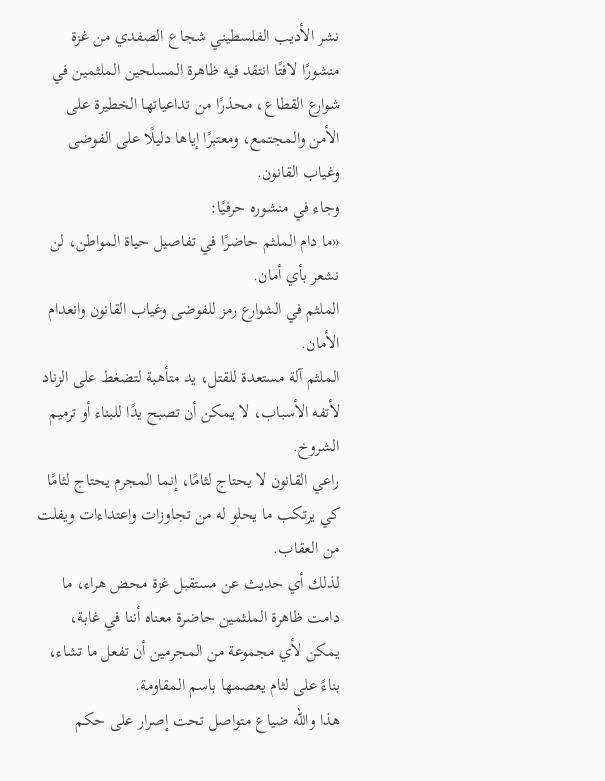نشر الأديب الفلسطيني شجاع الصفدي من غزة منشورًا لافتًا انتقد فيه ظاهرة المسلحين الملثمين في شوارع القطاع، محذرًا من تداعياتها الخطيرة على الأمن والمجتمع، ومعتبرًا إياها دليلًا على الفوضى وغياب القانون.
وجاء في منشوره حرفيًا:
«ما دام الملثم حاضرًا في تفاصيل حياة المواطن، لن نشعر بأي أمان.
الملثم في الشوارع رمز للفوضى وغياب القانون وانعدام الأمان.
الملثم آلة مستعدة للقتل، يد متأهبة لتضغط على الزناد لأتفه الأسباب، لا يمكن أن تصبح يدًا للبناء أو ترميم الشروخ.
راعي القانون لا يحتاج لثامًا، إنما المجرم يحتاج لثامًا كي يرتكب ما يحلو له من تجاوزات واعتداءات ويفلت من العقاب.
لذلك أي حديث عن مستقبل غزة محض هراء، ما دامت ظاهرة الملثمين حاضرة معناه أننا في غابة، يمكن لأي مجموعة من المجرمين أن تفعل ما تشاء، بناءً على لثام يعصمها باسم المقاومة.
هذا والله ضياع متواصل تحت إصرار على حكم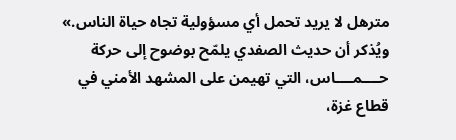مترهل لا يريد تحمل أي مسؤولية تجاه حياة الناس.»
ويُذكر أن حديث الصفدي يلمّح بوضوح إلى حركة حــــمــــاس، التي تهيمن على المشهد الأمني في قطاع غزة،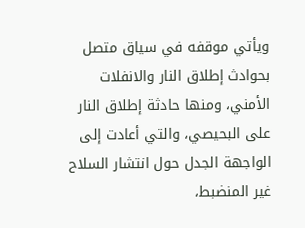ويأتي موقفه في سياق متصل بحوادث إطلاق النار والانفلات الأمني، ومنها حادثة إطلاق النار على البحيصي، والتي أعادت إلى الواجهة الجدل حول انتشار السلاح غير المنضبط،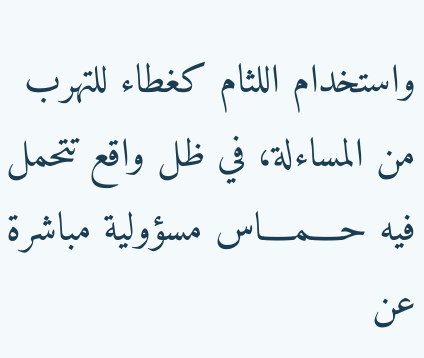واستخدام اللثام كغطاء للتهرب من المساءلة، في ظل واقع تتحمل فيه حــــمــــاس مسؤولية مباشرة عن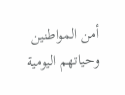أمن المواطنين وحياتهم اليومية